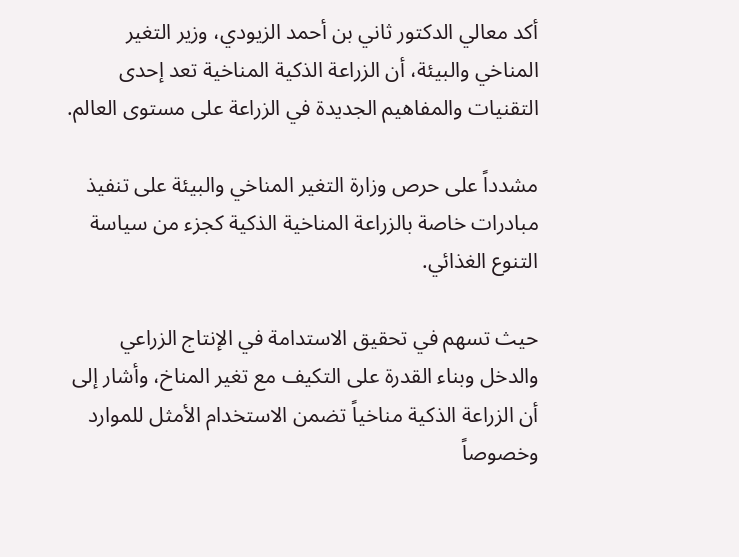أكد معالي الدكتور ثاني بن أحمد الزيودي، وزير التغير المناخي والبيئة، أن الزراعة الذكية المناخية تعد إحدى التقنيات والمفاهيم الجديدة في الزراعة على مستوى العالم.

مشدداً على حرص وزارة التغير المناخي والبيئة على تنفيذ مبادرات خاصة بالزراعة المناخية الذكية كجزء من سياسة التنوع الغذائي.

حيث تسهم في تحقيق الاستدامة في الإنتاج الزراعي والدخل وبناء القدرة على التكيف مع تغير المناخ، وأشار إلى أن الزراعة الذكية مناخياً تضمن الاستخدام الأمثل للموارد وخصوصاً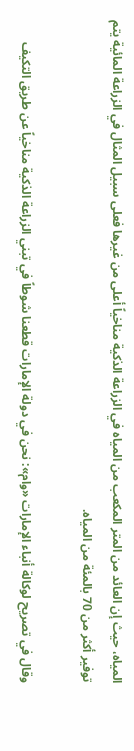المياه، حيث إن العائد من المتر المكعب من المياه في الزراعة الذكية مناخياً أعلى من غيرها فعلى سبيل المثال في الزراعة المائية يتم توفير أكثر من 70 بالمئة من المياه.

وقال في تصريح لوكالة أنباء الإمارات «وام»: نحن في دولة الإمارات قطعنا شوطاً في تبني الزراعة الذكية مناخياً عن طريق التكيف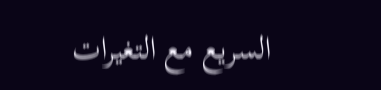السريع مع التغيرات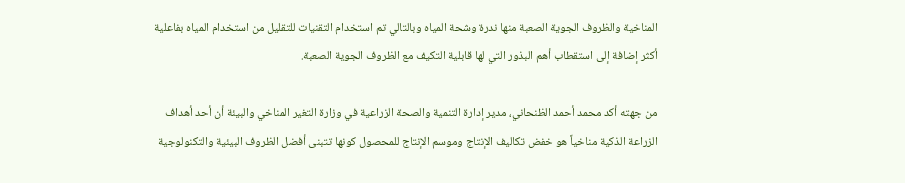المناخية والظروف الجوية الصعبة منها ندرة وشحة المياه وبالتالي تم استخدام التقنيات للتقليل من استخدام المياه بفاعلية أكثر إضافة إلى استقطاب أهم البذور التي لها قابلية التكيف مع الظروف الجوية الصعبة.

من جهته أكد محمد أحمد الظنحاني، مدير إدارة التنمية والصحة الزراعية في وزارة التغير المناخي والبيئة أن أحد أهداف الزراعة الذكية مناخياً هو خفض تكاليف الإنتاج وموسم الإنتاج للمحصول كونها تتبنى أفضل الظروف البيئية والتكنولوجية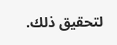لتحقيق ذلك.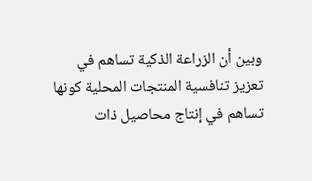وبين أن الزراعة الذكية تساهم في تعزيز تنافسية المنتجات المحلية كونها تساهم في إنتاج محاصيل ذات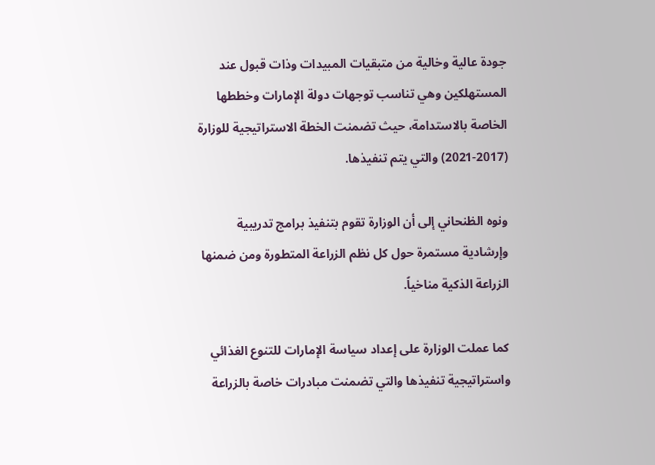جودة عالية وخالية من متبقيات المبيدات وذات قبول عند المستهلكين وهي تناسب توجهات دولة الإمارات وخططها الخاصة بالاستدامة، حيث تضمنت الخطة الاستراتيجية للوزارة (2017-2021) والتي يتم تنفيذها.

ونوه الظنحاني إلى أن الوزارة تقوم بتنفيذ برامج تدريبية وإرشادية مستمرة حول كل نظم الزراعة المتطورة ومن ضمنها الزراعة الذكية مناخياً.

كما عملت الوزارة على إعداد سياسة الإمارات للتنوع الغذائي واستراتيجية تنفيذها والتي تضمنت مبادرات خاصة بالزراعة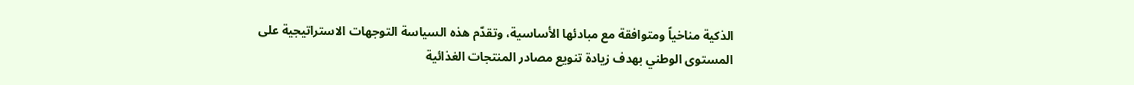الذكية مناخياً ومتوافقة مع مبادئها الأساسية، وتقدّم هذه السياسة التوجهات الاستراتيجية على المستوى الوطني بهدف زيادة تنويع مصادر المنتجات الغذائية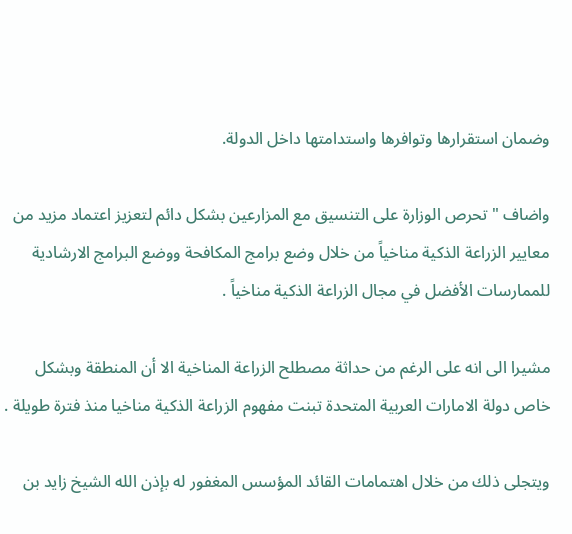وضمان استقرارها وتوافرها واستدامتها داخل الدولة.

واضاف " تحرص الوزارة على التنسيق مع المزارعين بشكل دائم لتعزيز اعتماد مزيد من معايير الزراعة الذكية مناخياً من خلال وضع برامج المكافحة ووضع البرامج الارشادية للممارسات الأفضل في مجال الزراعة الذكية مناخياً .

مشيرا الى انه على الرغم من حداثة مصطلح الزراعة المناخية الا أن المنطقة وبشكل خاص دولة الامارات العربية المتحدة تبنت مفهوم الزراعة الذكية مناخيا منذ فترة طويلة .

ويتجلى ذلك من خلال اهتمامات القائد المؤسس المغفور له بإذن الله الشيخ زايد بن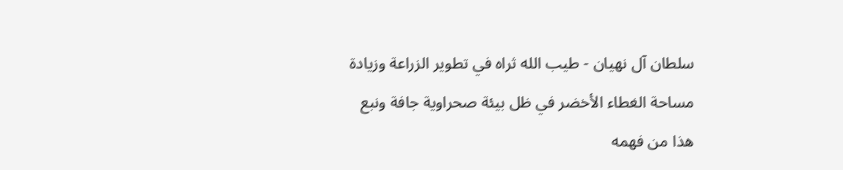سلطان آل نهيان - طيب الله ثراه في تطوير الزراعة وزيادة مساحة الغطاء الأخضر في ظل بيئة صحراوية جافة ونبع هذا من فهمه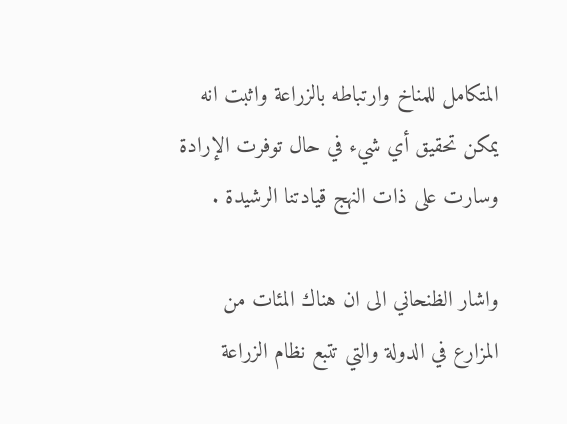المتكامل للمناخ وارتباطه بالزراعة واثبت انه يمكن تحقيق أي شيء في حال توفرت الإرادة وسارت على ذات النهج قيادتنا الرشيدة .

واشار الظنحاني الى ان هناك المئات من المزارع في الدولة والتي تتبع نظام الزراعة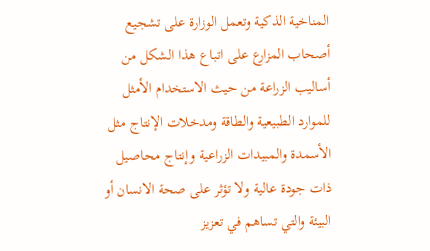المناخية الذكية وتعمل الوزارة على تشجيع أصحاب المزارع على اتباع هذا الشكل من أساليب الزراعة من حيث الاستخدام الأمثل للموارد الطبيعية والطاقة ومدخلات الإنتاج مثل الأسمدة والمبيدات الزراعية وإنتاج محاصيل ذات جودة عالية ولا تؤثر على صحة الانسان أو البيئة والتي تساهم في تعزيز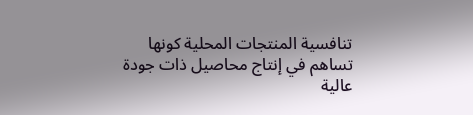تنافسية المنتجات المحلية كونها تساهم في إنتاج محاصيل ذات جودة عالية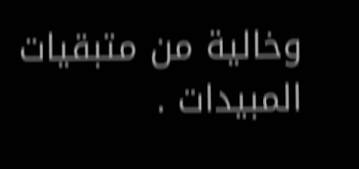وخالية من متبقيات المبيدات .